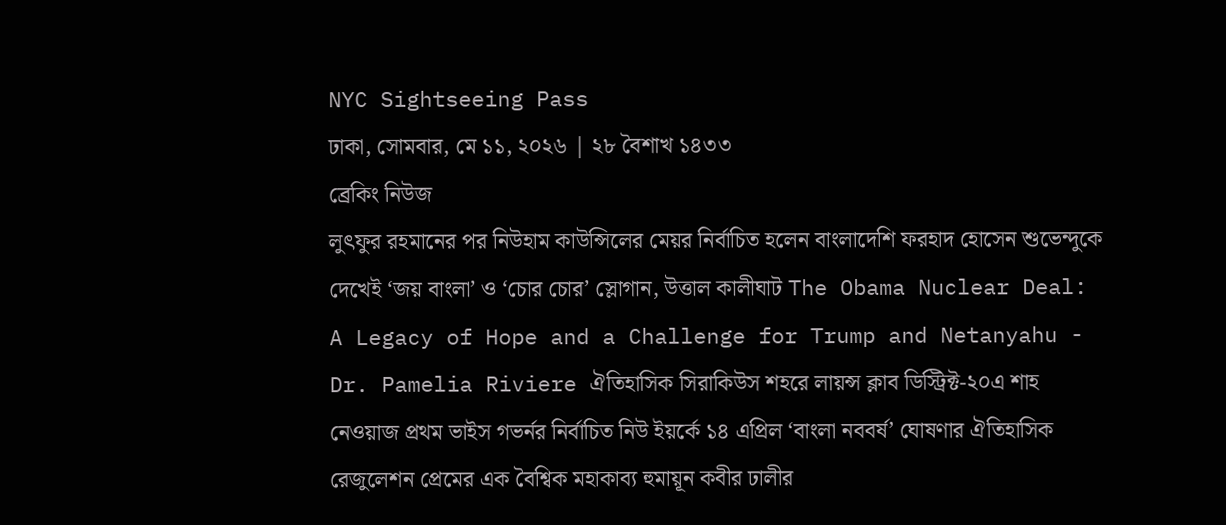NYC Sightseeing Pass
ঢাকা, সোমবার, মে ১১, ২০২৬ | ২৮ বৈশাখ ১৪৩৩
ব্রেকিং নিউজ
লুৎফুর রহমানের পর নিউহাম কাউন্সিলের মেয়র নির্বাচিত হলেন বাংলাদেশি ফরহাদ হোসেন শুভেন্দুকে দেখেই ‘জয় বাংলা’ ও ‘চোর চোর’ স্লোগান, উত্তাল কালীঘাট The Obama Nuclear Deal: A Legacy of Hope and a Challenge for Trump and Netanyahu - Dr. Pamelia Riviere ঐতিহাসিক সিরাকিউস শহরে লায়ন্স ক্লাব ডিস্ট্রিক্ট-২০এ শাহ নেওয়াজ প্রথম ভাইস গভর্নর নির্বাচিত নিউ ইয়র্কে ১৪ এপ্রিল ‘বাংলা নববর্ষ’ ঘোষণার ঐতিহাসিক রেজুলেশন প্রেমের এক বৈশ্বিক মহাকাব্য হুমায়ূন কবীর ঢালীর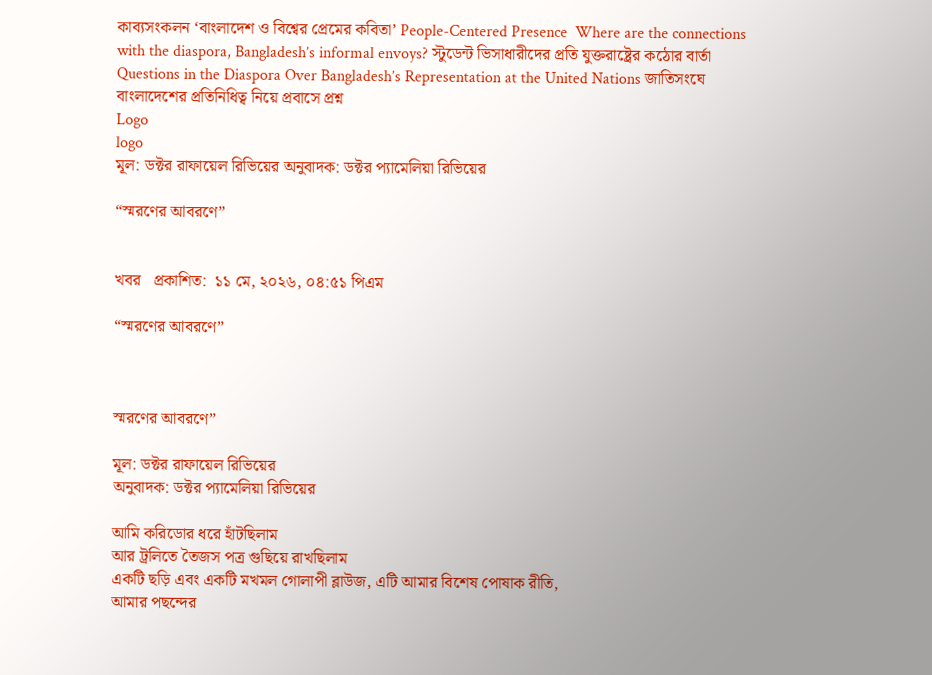কাব্যসংকলন ‘বাংলাদেশ ও বিশ্বের প্রেমের কবিতা’ People-Centered Presence  Where are the connections with the diaspora, Bangladesh’s informal envoys? স্টুডেন্ট ভিসাধারীদের প্রতি যুক্তরাষ্ট্রের কঠোর বার্তা Questions in the Diaspora Over Bangladesh’s Representation at the United Nations জাতিসংঘে বাংলাদেশের প্রতিনিধিত্ব নিয়ে প্রবাসে প্রশ্ন
Logo
logo
মূল: ডক্টর রাফায়েল রিভিয়ের অনুবাদক: ডক্টর প্যামেলিয়া রিভিয়ের

“স্মরণের আবরণে”


খবর   প্রকাশিত:  ১১ মে, ২০২৬, ০৪:৫১ পিএম

“স্মরণের আবরণে”



স্মরণের আবরণে”

মূল: ডক্টর রাফায়েল রিভিয়ের
অনুবাদক: ডক্টর প্যামেলিয়া রিভিয়ের

আমি করিডোর ধরে হাঁটছিলাম
আর ট্রলিতে তৈজস পত্র গুছিয়ে রাখছিলাম
একটি ছড়ি এবং একটি মখমল গোলাপী ব্লাউজ, এটি আমার বিশেষ পোষাক রীতি,
আমার পছন্দের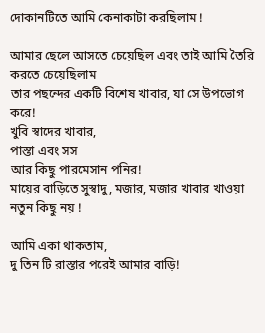দোকানটিতে আমি কেনাকাটা করছিলাম !

আমার ছেলে আসতে চেয়েছিল এবং তাই আমি তৈরি করতে চেয়েছিলাম
তার পছন্দের একটি বিশেষ খাবার, যা সে উপভোগ করে!
খুবি স্বাদের খাবার,
পাস্তা এবং সস
আর কিছু পারমেসান পনির!
মায়ের বাড়িতে সুস্বাদু, মজার, মজার খাবার খাওয়া নতুন কিছু নয় !

আমি একা থাকতাম,
দু তিন টি রাস্তার পরেই আমার বাড়ি!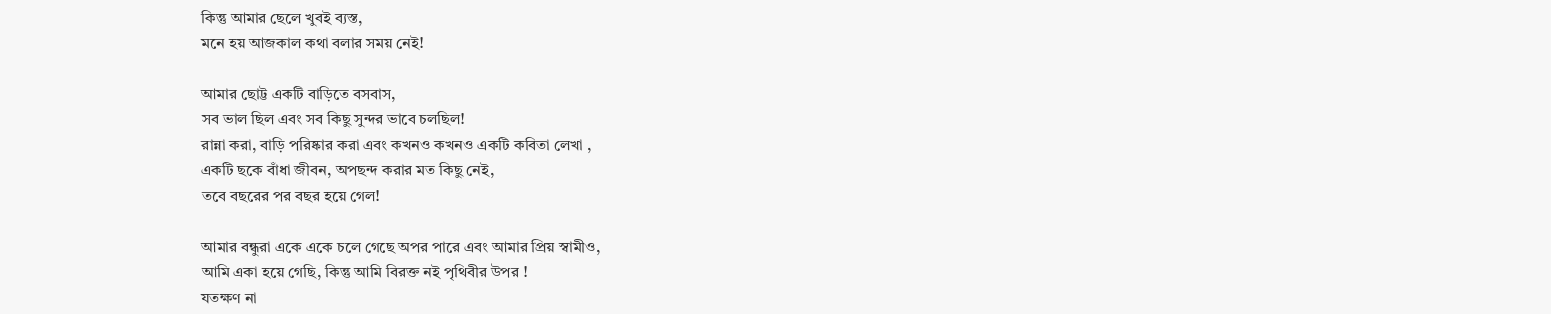কিন্তু আমার ছেলে খুবই ব্যস্ত,
মনে হয় আজকাল কথা বলার সময় নেই!

আমার ছোট্ট একটি বাড়িতে বসবাস,
সব ভাল ছিল এবং সব কিছু সুন্দর ভাবে চলছিল!
রান্না করা, বাড়ি পরিষ্কার করা এবং কখনও কখনও একটি কবিতা লেখা ,
একটি ছকে বাঁধা জীবন, অপছন্দ করার মত কিছু নেই,
তবে বছরের পর বছর হয়ে গেল!

আমার বন্ধুরা একে একে চলে গেছে অপর পারে এবং আমার প্রিয় স্বামীও,
আমি একা হয়ে গেছি, কিন্তু আমি বিরক্ত নই পৃথিবীর উপর !
যতক্ষণ না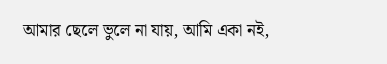আমার ছেলে ভুলে না যায়, আমি একা নই,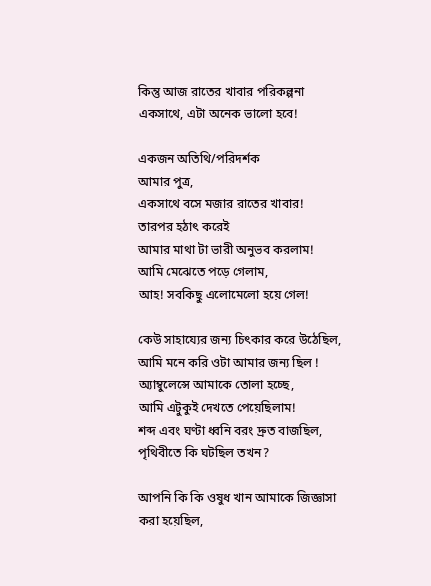কিন্তু আজ রাতের খাবার পরিকল্পনা একসাথে, এটা অনেক ভালো হবে!

একজন অতিথি/পরিদর্শক
আমার পুত্র,
একসাথে বসে মজার রাতের খাবার!
তারপর হঠাৎ করেই
আমার মাথা টা ভারী অনুভব করলাম!
আমি মেঝেতে পড়ে গেলাম,
আহ! সবকিছু এলোমেলো হয়ে গেল!

কেউ সাহায্যের জন্য চিৎকার করে উঠেছিল,
আমি মনে করি ওটা আমার জন্য ছিল !
অ্যাম্বুলেন্সে আমাকে তোলা হচ্ছে,
আমি এটুকুই দেখতে পেয়েছিলাম!
শব্দ এবং ঘণ্টা ধ্বনি বরং দ্রুত বাজছিল,
পৃথিবীতে কি ঘটছিল তখন?

আপনি কি কি ওষুধ খান আমাকে জিজ্ঞাসা করা হয়েছিল,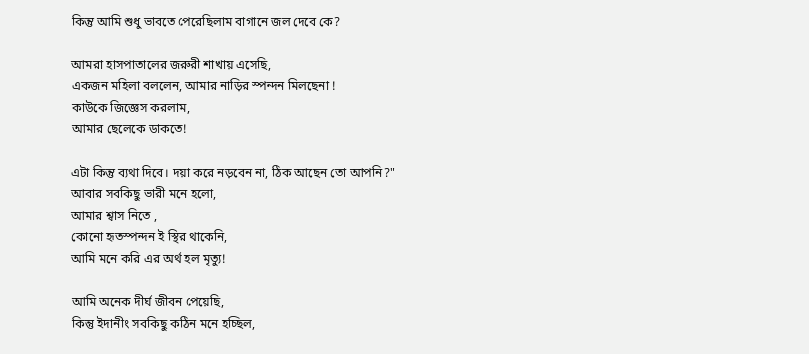কিন্তু আমি শুধু ভাবতে পেরেছিলাম বাগানে জল দেবে কে?

আমরা হাসপাতালের জরুরী শাখায় এসেছি,
একজন মহিলা বললেন, আমার নাড়ির স্পন্দন মিলছেনা !
কাউকে জিজ্ঞেস করলাম,
আমার ছেলেকে ডাকতে!

এটা কিন্তু ব্যথা দিবে। দয়া করে নড়বেন না, ঠিক আছেন তো আপনি?"
আবার সবকিছু ভারী মনে হলো,
আমার শ্বাস নিতে ,
কোনো হৃতস্পন্দন ই স্থির থাকেনি,
আমি মনে করি এর অর্থ হল মৃত্যু!

আমি অনেক দীর্ঘ জীবন পেয়েছি,
কিন্তু ইদানীং সবকিছু কঠিন মনে হচ্ছিল,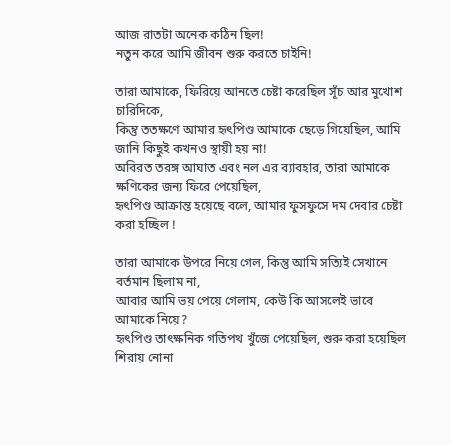আজ রাতটা অনেক কঠিন ছিল!
নতুন করে আমি জীবন শুরু করতে চাইনি!

তারা আমাকে, ফিরিয়ে আনতে চেষ্টা করেছিল সূঁচ আর মুখোশ চারিদিকে,
কিন্তু ততক্ষণে আমার হৃৎপিণ্ড আমাকে ছেড়ে গিয়েছিল, আমি জানি কিছুই কখনও স্থায়ী হয় না!
অবিরত তরঙ্গ আঘাত এবং নল এর ব্যাবহার, তারা আমাকে ক্ষণিকের জন্য ফিরে পেয়েছিল,
হৃৎপিণ্ড আক্রান্ত হয়েছে বলে, আমার ফুসফুসে দম দেবার চেষ্টা করা হচ্ছিল !

তারা আমাকে উপরে নিয়ে গেল, কিন্তু আমি সত্যিই সেখানে বর্তমান ছিলাম না,
আবার আমি ভয় পেয়ে গেলাম, কেউ কি আসলেই ভাবে আমাকে নিয়ে?
হৃৎপিণ্ড তাৎক্ষনিক গতিপথ খুঁজে পেয়েছিল, শুরু করা হয়েছিল শিরায় নোনা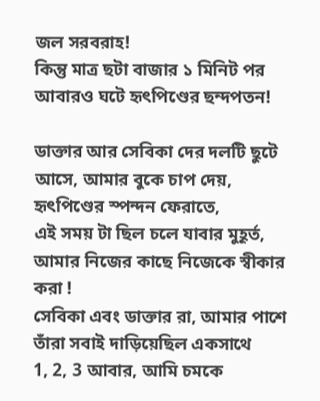জল সরবরাহ!
কিন্তু মাত্র ছটা বাজার ১ মিনিট পর আবারও ঘটে হৃৎপিণ্ডের ছন্দপতন!

ডাক্তার আর সেবিকা দের দলটি ছুটে আসে, আমার বুকে চাপ দেয়, হৃৎপিণ্ডের স্পন্দন ফেরাতে,
এই সময় টা ছিল চলে যাবার মুহূর্ত, আমার নিজের কাছে নিজেকে স্বীকার করা !
সেবিকা এবং ডাক্তার রা, আমার পাশে তাঁরা সবাই দাড়িয়েছিল একসাথে
1, 2, 3 আবার, আমি চমকে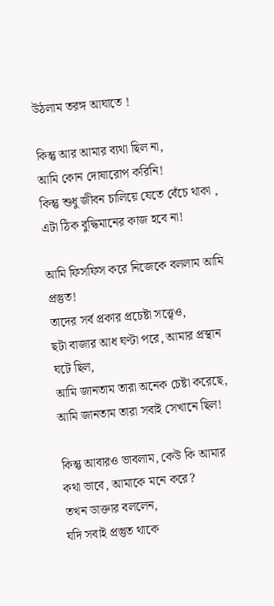উঠলাম তরঙ্গ আঘাতে !

কিন্তু আর আমার ব্যথা ছিল না,
আমি কোন দোষারোপ করিনি!
কিন্তু শুধু জীবন চালিয়ে যেতে বেঁচে থাকা ,
এটা ঠিক বুদ্ধিমানের কাজ হবে না!

আমি ফিসফিস করে নিজেকে বললাম আমি প্রস্তুত!
তাদের সর্ব প্রকার প্রচেষ্টা সত্ত্বেও,
ছটা বাজার আধ ঘণ্টা পরে, আমার প্রস্থান ঘটে ছিল,
আমি জানতাম তারা অনেক চেষ্টা করেছে,
আমি জানতাম তারা সবাই সেখানে ছিল!

কিন্তু আবারও ভাবলাম, কেউ কি আমার কথা ভাবে, আমাকে মনে করে?
তখন ডাক্তার বললেন,
যদি সবাই প্রস্তুত থাকে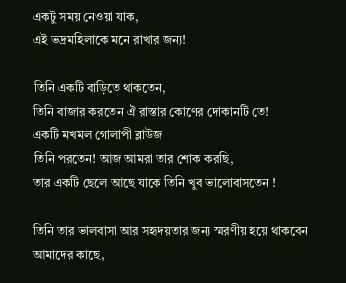একটু সময় নেওয়া যাক,
এই ভদ্রমহিলাকে মনে রাখার জন্য!

তিনি একটি বাড়িতে থাকতেন,
তিনি বাজার করতেন ঐ রাস্তার কোণের দোকানটি তে!
একটি মখমল গোলাপী ব্লাউজ
তিনি পরতেন! আজ আমরা তার শোক করছি,
তার একটি ছেলে আছে যাকে তিনি খুব ভালোবাসতেন !

তিনি তার ভালবাসা আর সহৃদয়তার জন্য স্মরণীয় হয়ে থাকবেন
আমাদের কাছে,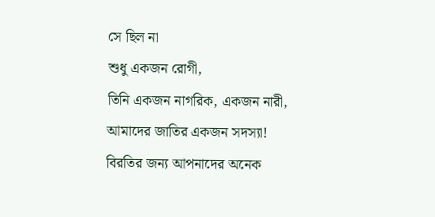সে ছিল না
শুধু একজন রোগী,
তিনি একজন নাগরিক, একজন নারী,
আমাদের জাতির একজন সদস্যা!
বিরতির জন্য আপনাদের অনেক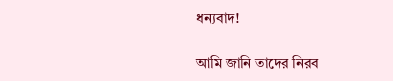ধন্যবাদ!

আমি জানি তাদের নিরব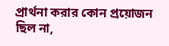প্রার্থনা করার কোন প্রয়োজন ছিল না,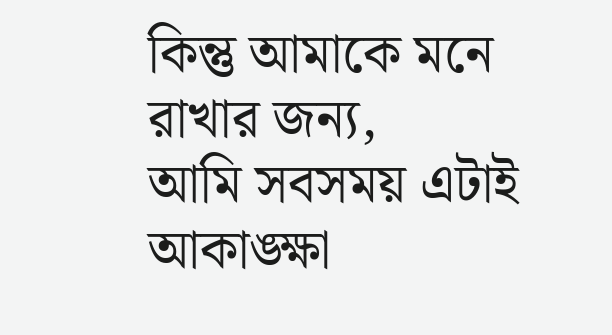কিন্তু আমাকে মনে রাখার জন্য,
আমি সবসময় এটাই আকাঙ্ক্ষা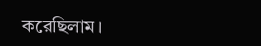করেছিলাম।